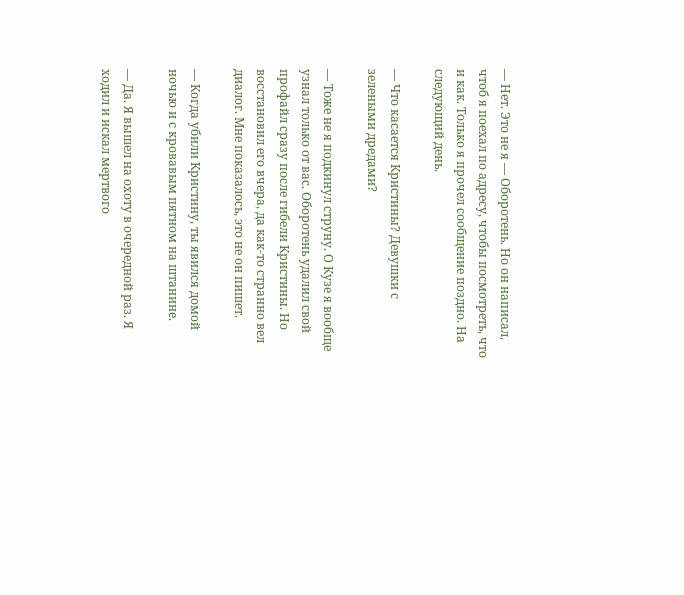— Нет. Это не я — Оборотень. Но он написал, чтоб я поехал по адресу, чтобы посмотреть, что и как. Только я прочел сообщение поздно. На следующий день.

— Что касается Кристины? Девушки с зелеными дредами?

— Тоже не я подкинул струну. О Кузе я вообще узнал только от вас. Оборотень удалил свой профайл сразу после гибели Кристины. Но восстановил его вчера, да как-то странно вел диалог. Мне показалось, это не он пишет.

— Когда убили Кристину, ты явился домой ночью и с кровавым пятном на штанине.

— Да. Я вышел на охоту в очередной раз. Я ходил и искал мертвого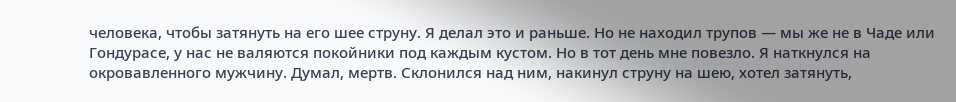человека, чтобы затянуть на его шее струну. Я делал это и раньше. Но не находил трупов — мы же не в Чаде или Гондурасе, у нас не валяются покойники под каждым кустом. Но в тот день мне повезло. Я наткнулся на окровавленного мужчину. Думал, мертв. Склонился над ним, накинул струну на шею, хотел затянуть,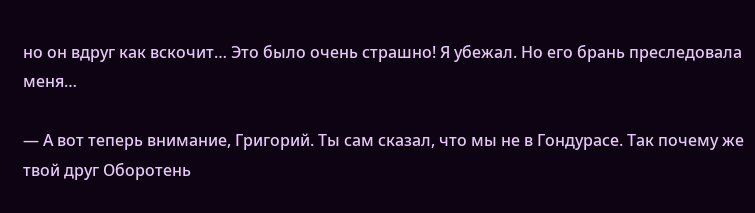но он вдруг как вскочит… Это было очень страшно! Я убежал. Но его брань преследовала меня…

— А вот теперь внимание, Григорий. Ты сам сказал, что мы не в Гондурасе. Так почему же твой друг Оборотень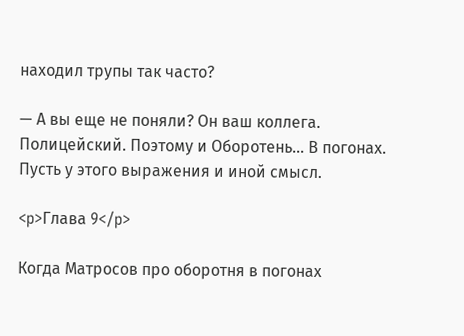находил трупы так часто?

— А вы еще не поняли? Он ваш коллега. Полицейский. Поэтому и Оборотень… В погонах. Пусть у этого выражения и иной смысл.

<p>Глава 9</p>

Когда Матросов про оборотня в погонах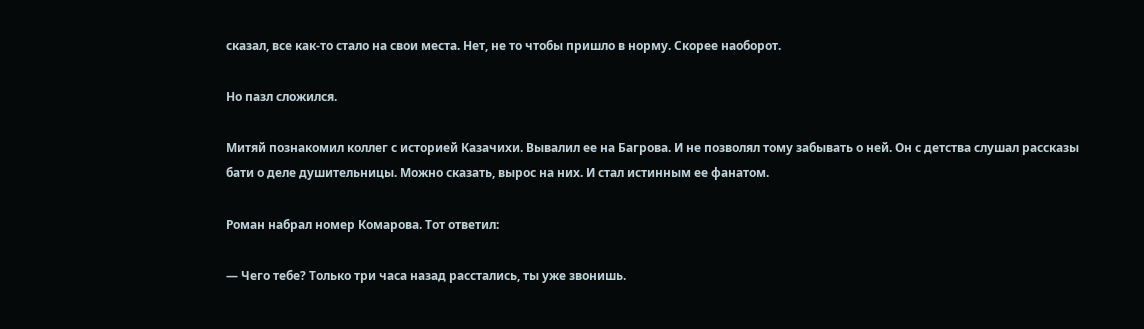сказал, все как-то стало на свои места. Нет, не то чтобы пришло в норму. Скорее наоборот.

Но пазл сложился.

Митяй познакомил коллег с историей Казачихи. Вывалил ее на Багрова. И не позволял тому забывать о ней. Он с детства слушал рассказы бати о деле душительницы. Можно сказать, вырос на них. И стал истинным ее фанатом.

Роман набрал номер Комарова. Тот ответил:

— Чего тебе? Только три часа назад расстались, ты уже звонишь.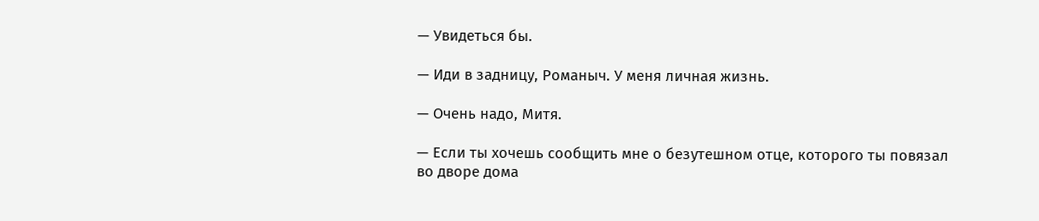— Увидеться бы.

— Иди в задницу, Романыч. У меня личная жизнь.

— Очень надо, Митя.

— Если ты хочешь сообщить мне о безутешном отце, которого ты повязал во дворе дома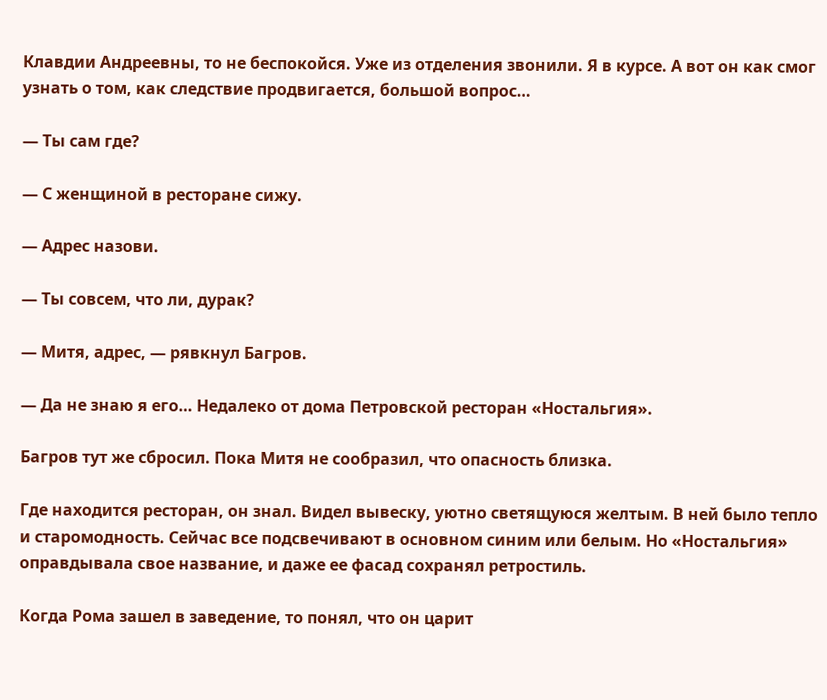Клавдии Андреевны, то не беспокойся. Уже из отделения звонили. Я в курсе. А вот он как смог узнать о том, как следствие продвигается, большой вопрос…

— Ты сам где?

— С женщиной в ресторане сижу.

— Адрес назови.

— Ты совсем, что ли, дурак?

— Митя, адрес, — рявкнул Багров.

— Да не знаю я его… Недалеко от дома Петровской ресторан «Ностальгия».

Багров тут же сбросил. Пока Митя не сообразил, что опасность близка.

Где находится ресторан, он знал. Видел вывеску, уютно светящуюся желтым. В ней было тепло и старомодность. Сейчас все подсвечивают в основном синим или белым. Но «Ностальгия» оправдывала свое название, и даже ее фасад сохранял ретростиль.

Когда Рома зашел в заведение, то понял, что он царит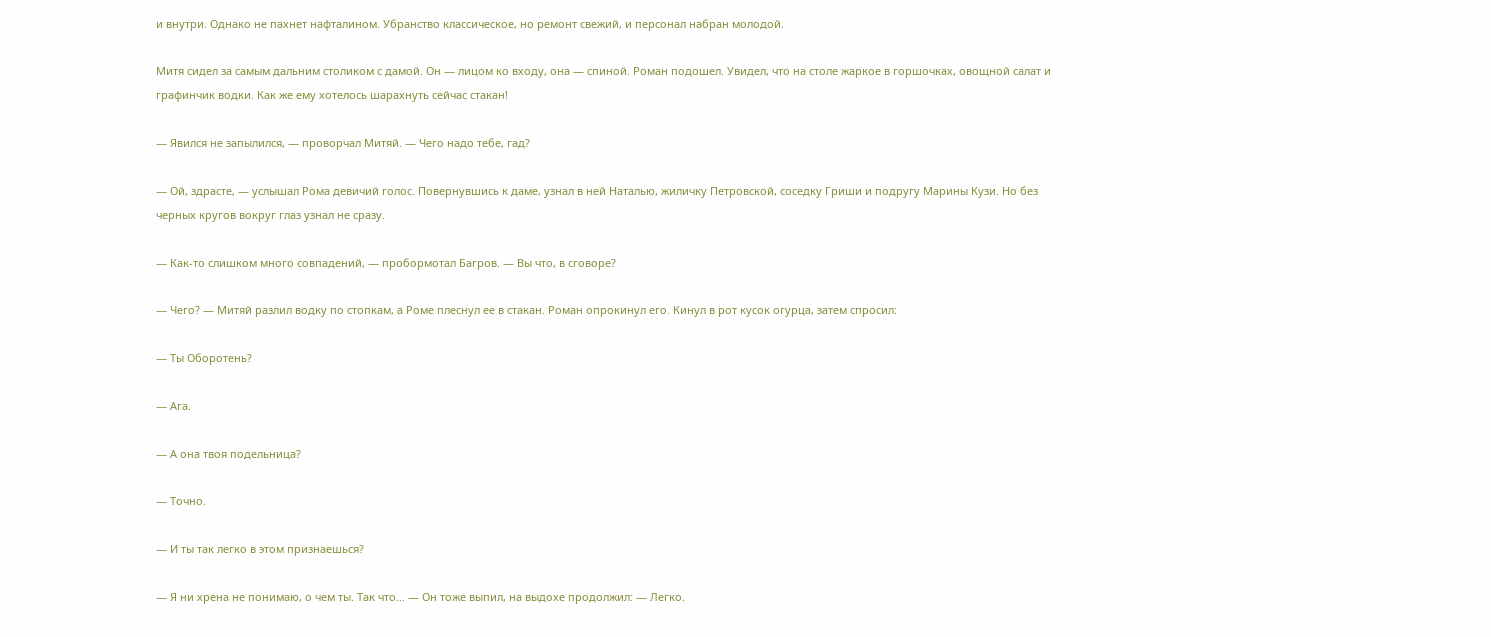и внутри. Однако не пахнет нафталином. Убранство классическое, но ремонт свежий, и персонал набран молодой.

Митя сидел за самым дальним столиком с дамой. Он — лицом ко входу, она — спиной. Роман подошел. Увидел, что на столе жаркое в горшочках, овощной салат и графинчик водки. Как же ему хотелось шарахнуть сейчас стакан!

— Явился не запылился, — проворчал Митяй. — Чего надо тебе, гад?

— Ой, здрасте, — услышал Рома девичий голос. Повернувшись к даме, узнал в ней Наталью, жиличку Петровской, соседку Гриши и подругу Марины Кузи. Но без черных кругов вокруг глаз узнал не сразу.

— Как-то слишком много совпадений, — пробормотал Багров. — Вы что, в сговоре?

— Чего? — Митяй разлил водку по стопкам, а Роме плеснул ее в стакан. Роман опрокинул его. Кинул в рот кусок огурца, затем спросил:

— Ты Оборотень?

— Ага.

— А она твоя подельница?

— Точно.

— И ты так легко в этом признаешься?

— Я ни хрена не понимаю, о чем ты. Так что… — Он тоже выпил, на выдохе продолжил: — Легко.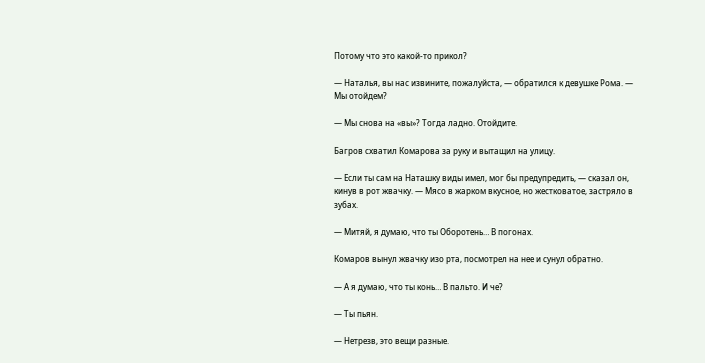Потому что это какой-то прикол?

— Наталья, вы нас извините, пожалуйста, — обратился к девушке Рома. — Мы отойдем?

— Мы снова на «вы»? Тогда ладно. Отойдите.

Багров схватил Комарова за руку и вытащил на улицу.

— Если ты сам на Наташку виды имел, мог бы предупредить, — сказал он, кинув в рот жвачку. — Мясо в жарком вкусное, но жестковатое, застряло в зубах.

— Митяй, я думаю, что ты Оборотень… В погонах.

Комаров вынул жвачку изо рта, посмотрел на нее и сунул обратно.

— А я думаю, что ты конь… В пальто. И че?

— Ты пьян.

— Нетрезв, это вещи разные.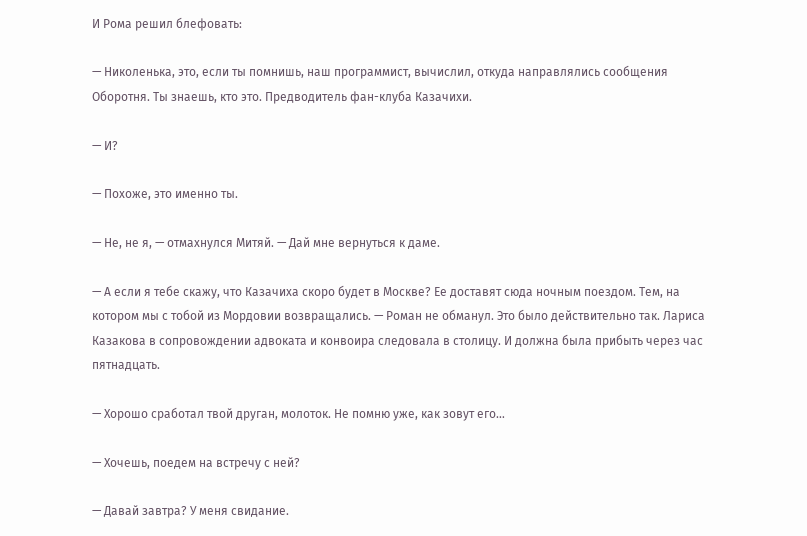И Рома решил блефовать:

— Николенька, это, если ты помнишь, наш программист, вычислил, откуда направлялись сообщения Оборотня. Ты знаешь, кто это. Предводитель фан-клуба Казачихи.

— И?

— Похоже, это именно ты.

— Не, не я, — отмахнулся Митяй. — Дай мне вернуться к даме.

— А если я тебе скажу, что Казачиха скоро будет в Москве? Ее доставят сюда ночным поездом. Тем, на котором мы с тобой из Мордовии возвращались. — Роман не обманул. Это было действительно так. Лариса Казакова в сопровождении адвоката и конвоира следовала в столицу. И должна была прибыть через час пятнадцать.

— Хорошо сработал твой друган, молоток. Не помню уже, как зовут его…

— Хочешь, поедем на встречу с ней?

— Давай завтра? У меня свидание.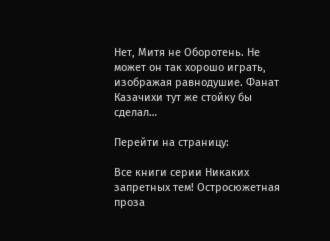Нет, Митя не Оборотень. Не может он так хорошо играть, изображая равнодушие. Фанат Казачихи тут же стойку бы сделал…

Перейти на страницу:

Все книги серии Никаких запретных тем! Остросюжетная проза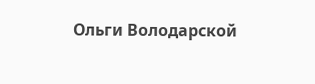Ольги Володарской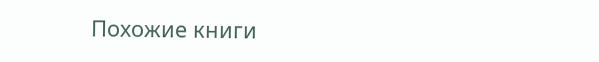Похожие книги